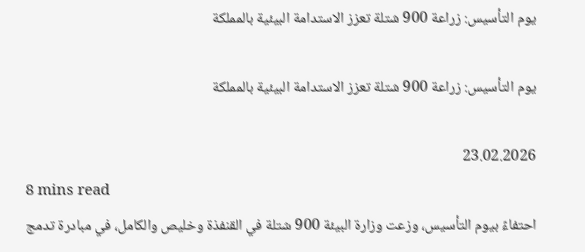يوم التأسيس: زراعة 900 شتلة تعزز الاستدامة البيئية بالمملكة

يوم التأسيس: زراعة 900 شتلة تعزز الاستدامة البيئية بالمملكة

23.02.2026
8 mins read
احتفاءً بيوم التأسيس، وزعت وزارة البيئة 900 شتلة في القنفذة وخليص والكامل، في مبادرة تدمج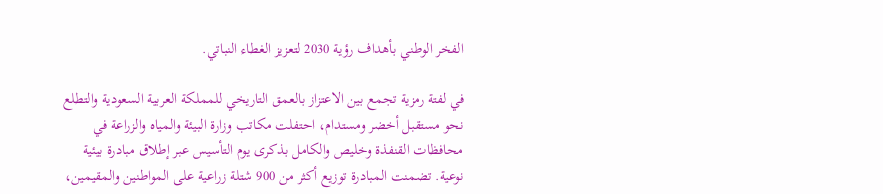الفخر الوطني بأهداف رؤية 2030 لتعزيز الغطاء النباتي.

في لفتة رمزية تجمع بين الاعتزاز بالعمق التاريخي للمملكة العربية السعودية والتطلع نحو مستقبل أخضر ومستدام، احتفلت مكاتب وزارة البيئة والمياه والزراعة في محافظات القنفذة وخليص والكامل بذكرى يوم التأسيس عبر إطلاق مبادرة بيئية نوعية. تضمنت المبادرة توزيع أكثر من 900 شتلة زراعية على المواطنين والمقيمين،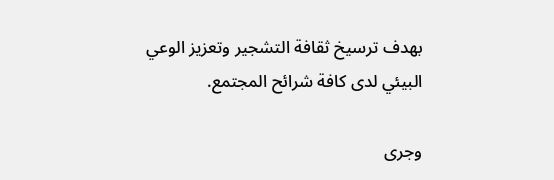بهدف ترسيخ ثقافة التشجير وتعزيز الوعي البيئي لدى كافة شرائح المجتمع.

وجرى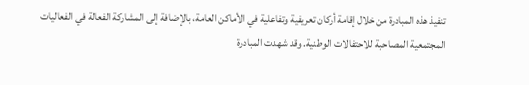تنفيذ هذه المبادرة من خلال إقامة أركان تعريفية وتفاعلية في الأماكن العامة، بالإضافة إلى المشاركة الفعالة في الفعاليات المجتمعية المصاحبة للاحتفالات الوطنية. وقد شهدت المبادرة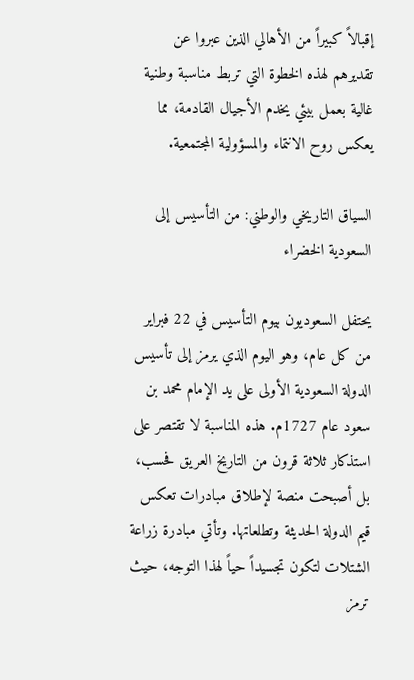إقبالاً كبيراً من الأهالي الذين عبروا عن تقديرهم لهذه الخطوة التي تربط مناسبة وطنية غالية بعمل بيئي يخدم الأجيال القادمة، مما يعكس روح الانتماء والمسؤولية المجتمعية.

السياق التاريخي والوطني: من التأسيس إلى السعودية الخضراء

يحتفل السعوديون بيوم التأسيس في 22 فبراير من كل عام، وهو اليوم الذي يرمز إلى تأسيس الدولة السعودية الأولى على يد الإمام محمد بن سعود عام 1727م. هذه المناسبة لا تقتصر على استذكار ثلاثة قرون من التاريخ العريق فحسب، بل أصبحت منصة لإطلاق مبادرات تعكس قيم الدولة الحديثة وتطلعاتها. وتأتي مبادرة زراعة الشتلات لتكون تجسيداً حياً لهذا التوجه، حيث ترمز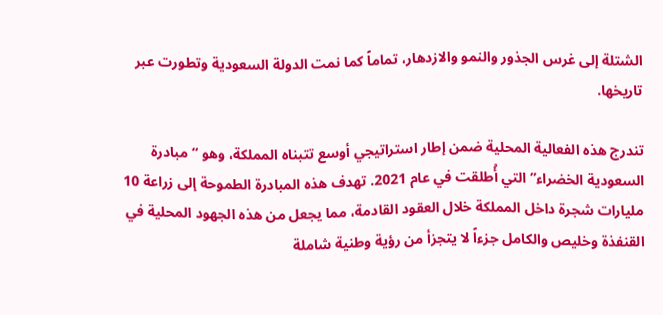الشتلة إلى غرس الجذور والنمو والازدهار، تماماً كما نمت الدولة السعودية وتطورت عبر تاريخها.

تندرج هذه الفعالية المحلية ضمن إطار استراتيجي أوسع تتبناه المملكة، وهو “مبادرة السعودية الخضراء” التي أُطلقت في عام 2021. تهدف هذه المبادرة الطموحة إلى زراعة 10 مليارات شجرة داخل المملكة خلال العقود القادمة، مما يجعل من هذه الجهود المحلية في القنفذة وخليص والكامل جزءاً لا يتجزأ من رؤية وطنية شاملة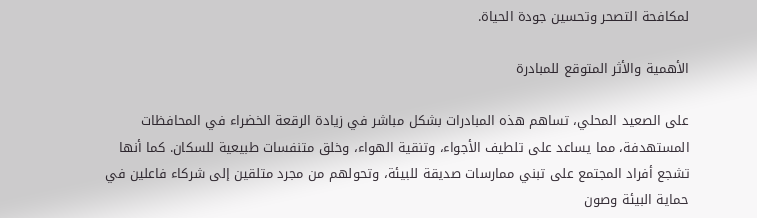لمكافحة التصحر وتحسين جودة الحياة.

الأهمية والأثر المتوقع للمبادرة

على الصعيد المحلي، تساهم هذه المبادرات بشكل مباشر في زيادة الرقعة الخضراء في المحافظات المستهدفة، مما يساعد على تلطيف الأجواء، وتنقية الهواء، وخلق متنفسات طبيعية للسكان. كما أنها تشجع أفراد المجتمع على تبني ممارسات صديقة للبيئة، وتحولهم من مجرد متلقين إلى شركاء فاعلين في حماية البيئة وصون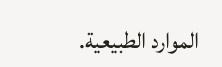الموارد الطبيعية.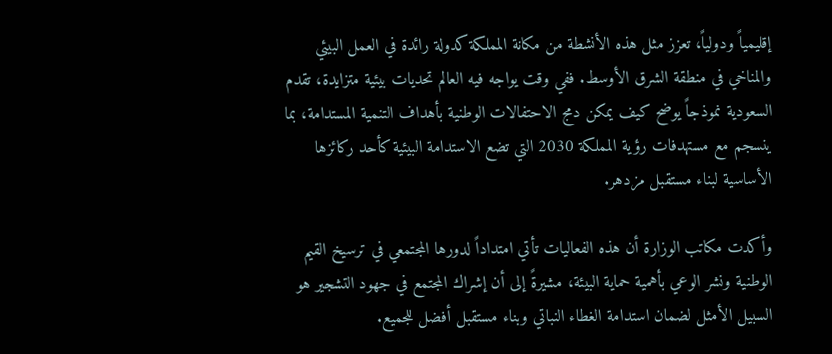إقليمياً ودولياً، تعزز مثل هذه الأنشطة من مكانة المملكة كدولة رائدة في العمل البيئي والمناخي في منطقة الشرق الأوسط. ففي وقت يواجه فيه العالم تحديات بيئية متزايدة، تقدم السعودية نموذجاً يوضح كيف يمكن دمج الاحتفالات الوطنية بأهداف التنمية المستدامة، بما ينسجم مع مستهدفات رؤية المملكة 2030 التي تضع الاستدامة البيئية كأحد ركائزها الأساسية لبناء مستقبل مزدهر.

وأكدت مكاتب الوزارة أن هذه الفعاليات تأتي امتداداً لدورها المجتمعي في ترسيخ القيم الوطنية ونشر الوعي بأهمية حماية البيئة، مشيرةً إلى أن إشراك المجتمع في جهود التشجير هو السبيل الأمثل لضمان استدامة الغطاء النباتي وبناء مستقبل أفضل للجميع.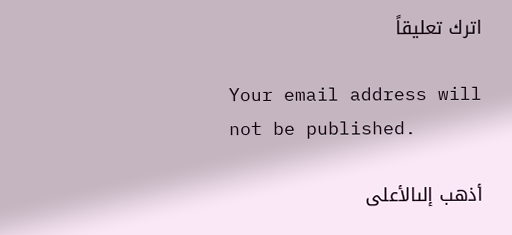اترك تعليقاً

Your email address will not be published.

أذهب إلىالأعلى